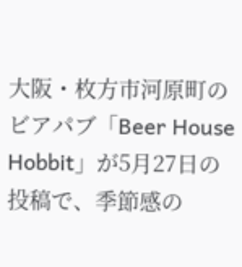大阪・枚方市河原町のビアパブ「Beer House Hobbit」が5月27日の投稿で、季節感の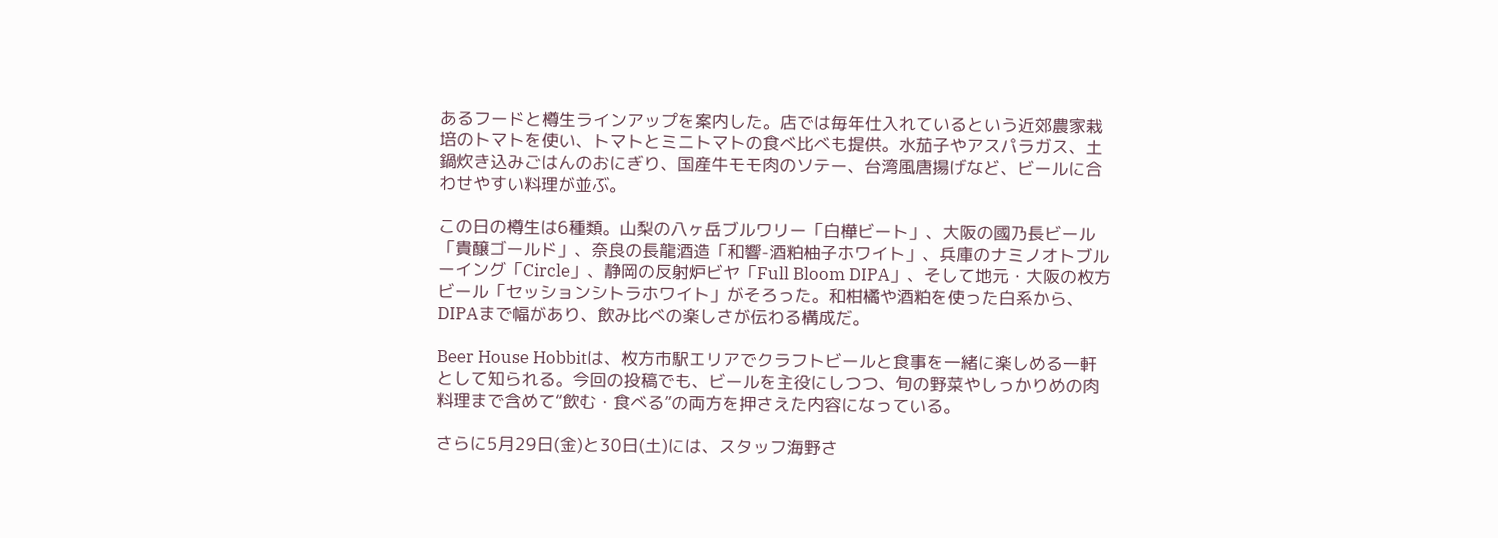あるフードと樽生ラインアップを案内した。店では毎年仕入れているという近郊農家栽培のトマトを使い、トマトとミニトマトの食べ比べも提供。水茄子やアスパラガス、土鍋炊き込みごはんのおにぎり、国産牛モモ肉のソテー、台湾風唐揚げなど、ビールに合わせやすい料理が並ぶ。

この日の樽生は6種類。山梨の八ヶ岳ブルワリー「白樺ビート」、大阪の國乃長ビール「貴醸ゴールド」、奈良の長龍酒造「和響-酒粕柚子ホワイト」、兵庫のナミノオトブルーイング「Circle」、静岡の反射炉ビヤ「Full Bloom DIPA」、そして地元・大阪の枚方ビール「セッションシトラホワイト」がそろった。和柑橘や酒粕を使った白系から、DIPAまで幅があり、飲み比べの楽しさが伝わる構成だ。

Beer House Hobbitは、枚方市駅エリアでクラフトビールと食事を一緒に楽しめる一軒として知られる。今回の投稿でも、ビールを主役にしつつ、旬の野菜やしっかりめの肉料理まで含めて“飲む・食べる”の両方を押さえた内容になっている。

さらに5月29日(金)と30日(土)には、スタッフ海野さ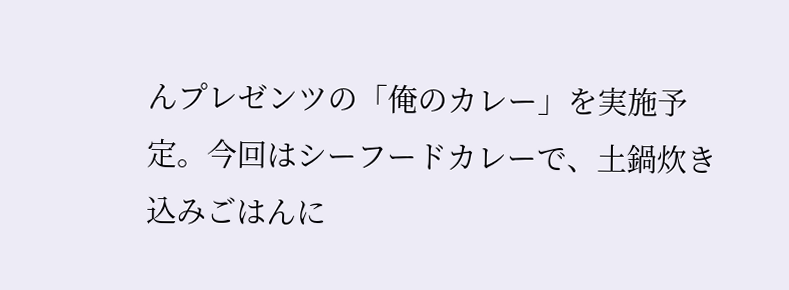んプレゼンツの「俺のカレー」を実施予定。今回はシーフードカレーで、土鍋炊き込みごはんに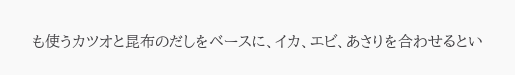も使うカツオと昆布のだしをベースに、イカ、エビ、あさりを合わせるとい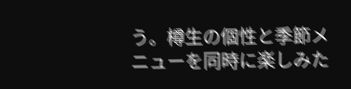う。樽生の個性と季節メニューを同時に楽しみた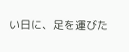い日に、足を運びた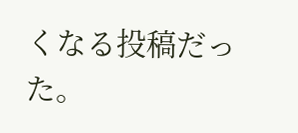くなる投稿だった。